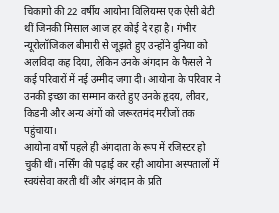चिकागो की 22 वर्षीय आयोना विलियम्स एक ऐसी बेटी थीं जिनकी मिसाल आज हर कोई दे रहा है। गंभीर न्यूरोलॉजिकल बीमारी से जूझते हुए उन्होंने दुनिया को अलविदा कह दिया, लेकिन उनके अंगदान के फैसले ने कई परिवारों में नई उम्मीद जगा दी। आयोना के परिवार ने उनकी इच्छा का सम्मान करते हुए उनके हृदय, लीवर, किडनी और अन्य अंगों को जरूरतमंद मरीजों तक पहुंचाया।
आयोना वर्षों पहले ही अंगदाता के रूप में रजिस्टर हो चुकी थीं। नर्सिंग की पढ़ाई कर रही आयोना अस्पतालों में स्वयंसेवा करती थीं और अंगदान के प्रति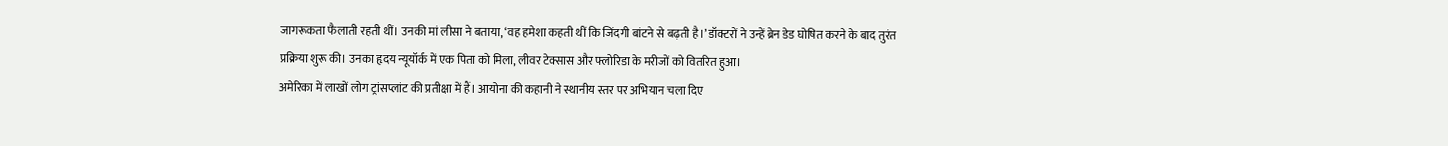जागरूकता फैलाती रहती थीं। उनकी मां लीसा ने बताया, ‘वह हमेशा कहती थीं कि जिंदगी बांटने से बढ़ती है।’ डॉक्टरों ने उन्हें ब्रेन डेड घोषित करने के बाद तुरंत प्रक्रिया शुरू की। उनका हृदय न्यूयॉर्क में एक पिता को मिला, लीवर टेक्सास और फ्लोरिडा के मरीजों को वितरित हुआ।
अमेरिका में लाखों लोग ट्रांसप्लांट की प्रतीक्षा में हैं। आयोना की कहानी ने स्थानीय स्तर पर अभियान चला दिए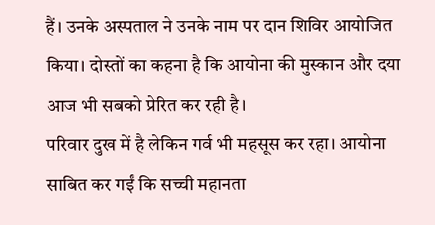हैं। उनके अस्पताल ने उनके नाम पर दान शिविर आयोजित किया। दोस्तों का कहना है कि आयोना की मुस्कान और दया आज भी सबको प्रेरित कर रही है।
परिवार दुख में है लेकिन गर्व भी महसूस कर रहा। आयोना साबित कर गईं कि सच्ची महानता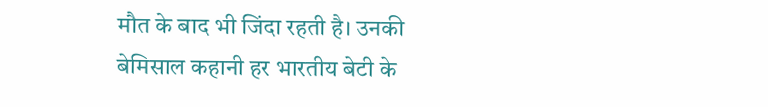मौत के बाद भी जिंदा रहती है। उनकी बेमिसाल कहानी हर भारतीय बेटी के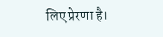लिए प्रेरणा है।